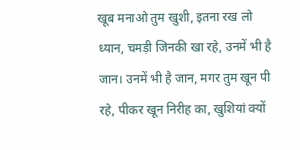खूब मनाओ तुम खुशी, इतना रख लो ध्यान, चमड़ी जिनकी खा रहे, उनमें भी है जान। उनमें भी है जान, मगर तुम खून पी रहे, पीकर खून निरीह का, खुशियां क्यों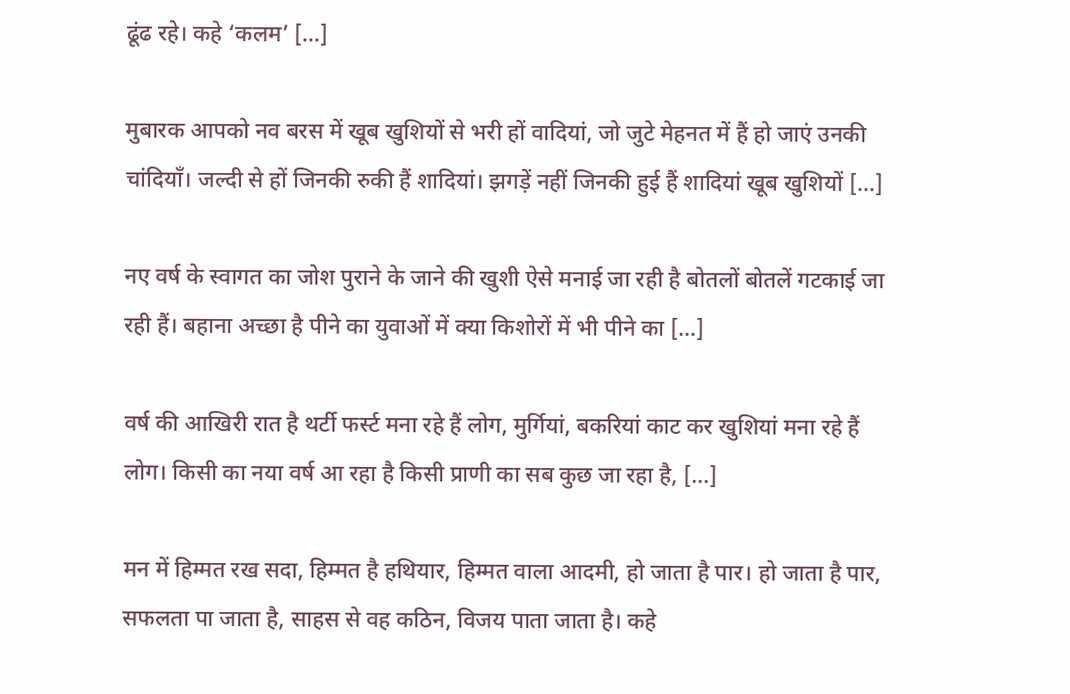ढूंढ रहे। कहे ‘कलम’ […]

मुबारक आपको नव बरस में खूब खुशियों से भरी हों वादियां, जो जुटे मेहनत में हैं हो जाएं उनकी चांदियाँ। जल्दी से हों जिनकी रुकी हैं शादियां। झगड़ें नहीं जिनकी हुई हैं शादियां खूब खुशियों […]

नए वर्ष के स्वागत का जोश पुराने के जाने की खुशी ऐसे मनाई जा रही है बोतलों बोतलें गटकाई जा रही हैं। बहाना अच्छा है पीने का युवाओं में क्या किशोरों में भी पीने का […]

वर्ष की आखिरी रात है थर्टी फर्स्ट मना रहे हैं लोग, मुर्गियां, बकरियां काट कर खुशियां मना रहे हैं लोग। किसी का नया वर्ष आ रहा है किसी प्राणी का सब कुछ जा रहा है, […]

मन में हिम्मत रख सदा, हिम्मत है हथियार, हिम्मत वाला आदमी, हो जाता है पार। हो जाता है पार, सफलता पा जाता है, साहस से वह कठिन, विजय पाता जाता है। कहे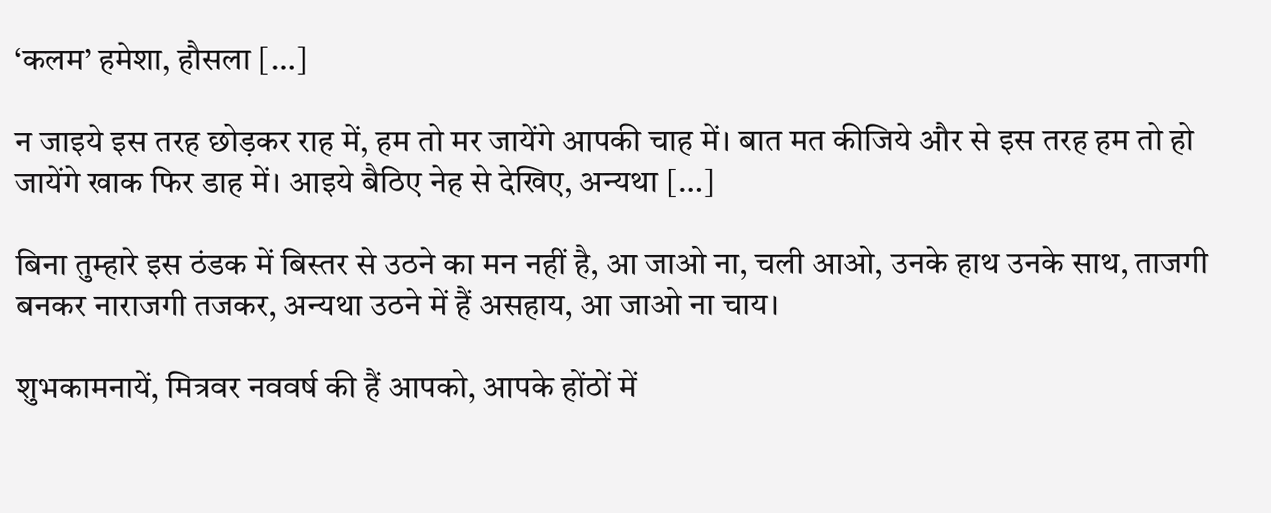‘कलम’ हमेशा, हौसला […]

न जाइये इस तरह छोड़कर राह में, हम तो मर जायेंगे आपकी चाह में। बात मत कीजिये और से इस तरह हम तो हो जायेंगे खाक फिर डाह में। आइये बैठिए नेह से देखिए, अन्यथा […]

बिना तुम्हारे इस ठंडक में बिस्तर से उठने का मन नहीं है, आ जाओ ना, चली आओ, उनके हाथ उनके साथ, ताजगी बनकर नाराजगी तजकर, अन्यथा उठने में हैं असहाय, आ जाओ ना चाय।

शुभकामनायें, मित्रवर नववर्ष की हैं आपको, आपके होंठों में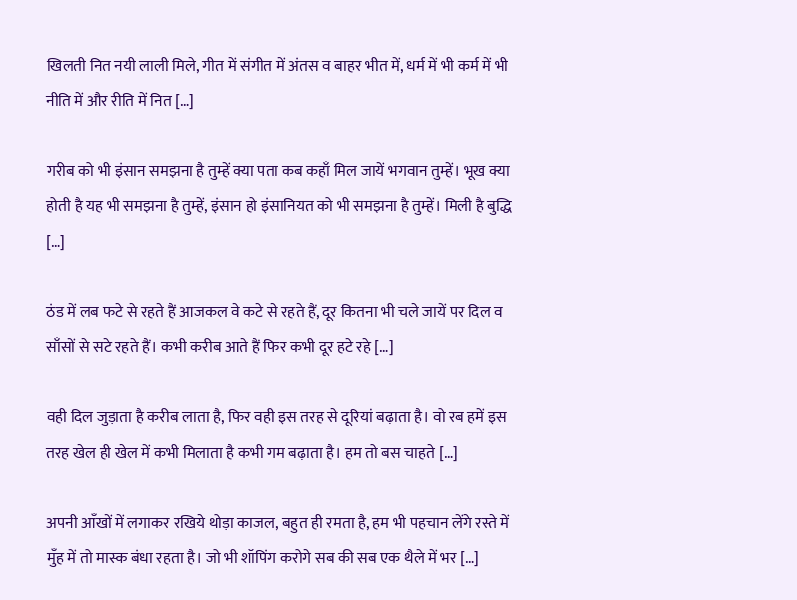खिलती नित नयी लाली मिले, गीत में संगीत में अंतस व बाहर भीत में, धर्म में भी कर्म में भी नीति में और रीति में नित […]

गरीब को भी इंसान समझना है तुम्हें क्या पता कब कहाँ मिल जायें भगवान तुम्हें। भूख क्या होती है यह भी समझना है तुम्हें, इंसान हो इंसानियत को भी समझना है तुम्हें। मिली है बुद्धि […]

ठंड में लब फटे से रहते हैं आजकल वे कटे से रहते हैं, दूर कितना भी चले जायें पर दिल व साँसों से सटे रहते हैं। कभी करीब आते हैं फिर कभी दूर हटे रहे […]

वही दिल जुड़ाता है करीब लाता है, फिर वही इस तरह से दूरियां बढ़ाता है। वो रब हमें इस तरह खेल ही खेल में कभी मिलाता है कभी गम बढ़ाता है। हम तो बस चाहते […]

अपनी आँखों में लगाकर रखिये थोड़ा काजल, बहुत ही रमता है, हम भी पहचान लेंगे रस्ते में मुँह में तो मास्क बंधा रहता है। जो भी शॉपिंग करोगे सब की सब एक थैले में भर […]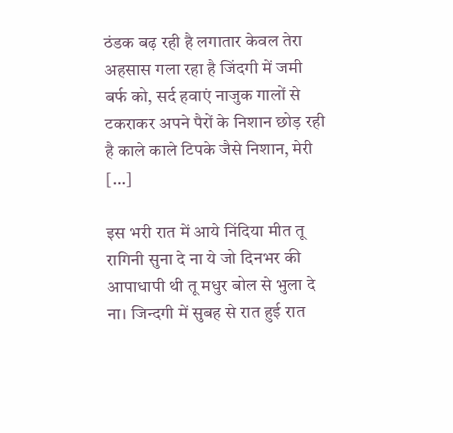ठंडक बढ़ रही है लगातार केवल तेरा अहसास गला रहा है जिंदगी में जमी बर्फ को, सर्द हवाएं नाजुक गालों से टकराकर अपने पैरों के निशान छोड़ रही है काले काले टिपके जैसे निशान, मेरी […]

इस भरी रात में आये निंदिया मीत तू रागिनी सुना दे ना ये जो दिनभर की आपाधापी थी तू मधुर बोल से भुला दे ना। जिन्दगी में सुबह से रात हुई रात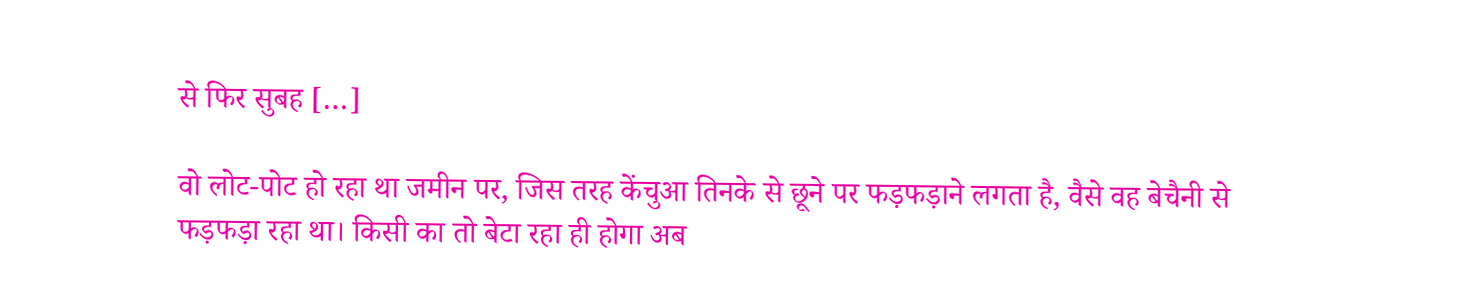से फिर सुबह […]

वो लोट-पोट हो रहा था जमीन पर, जिस तरह केंचुआ तिनके से छूने पर फड़फड़ाने लगता है, वैसे वह बेचैनी से फड़फड़ा रहा था। किसी का तो बेटा रहा ही होगा अब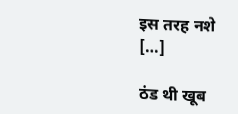इस तरह नशे […]

ठंड थी खूब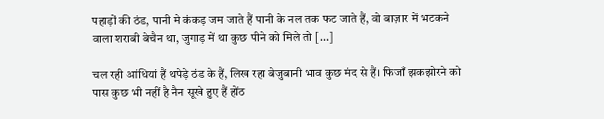पहाड़ों की ठंड, पानी मे कंकड़ जम जाते हैं पानी के नल तक फट जाते हैं, वो बाज़ार में भटकने वाला शराबी बेचैन था, जुगाड़ में था कुछ पीने को मिले तो […]

चल रही आंधियां हैं थपेड़े ठंड के हैं, लिख रहा बेजुबानी भाव कुछ मंद से हैं। फिजाँ झकझोरने को पास कुछ भी नहीं है नैन सूखे हुए हैं होंठ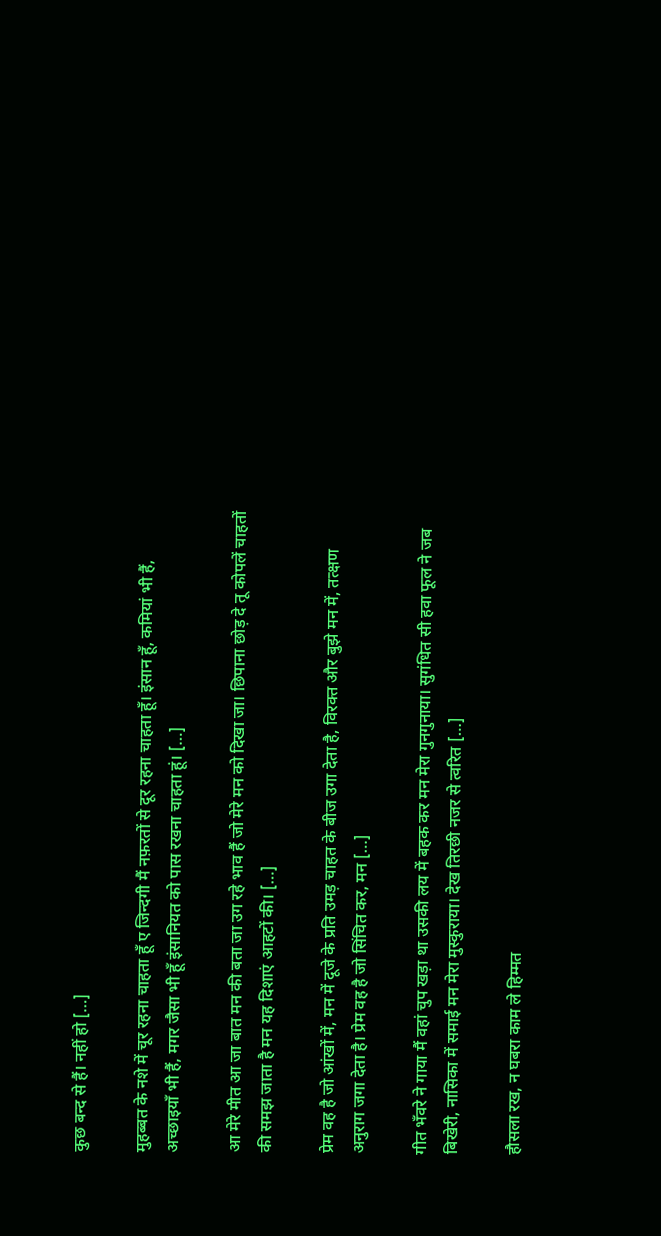कुछ बन्द से हैं। नहीं हो […]

मुहब्बत के नशे में चूर रहना चाहता हूँ ए जिन्दगी मैं नफ़रतों से दूर रहना चाहता हूँ। इंसान हूँ, कमियां भी हैं, अच्छाइयाँ भी हैं, मगर जैसा भी हूँ इंसानियत को पास रखना चाहता हूं। […]

आ मेरे मीत आ जा बात मन की बता जा उग रहे भाव हैं जो मेरे मन को दिखा जा। छिपाना छोड़ दे तू कोपलें चाहतों की समझ जाता है मन यह दिशाएं आहटों की। […]

प्रेम वह है जो आंखों में, मन में दूजे के प्रति उमड़ चाहत के बीज उगा देता है, विरक्त और बुझे मन में, तत्क्षण अनुराग जगा देता है। प्रेम वह है जो सिंचित कर, मन […]

गीत भँवरे ने गाया मैं वहां चुप खड़ा था उसकी लय में बहक कर मन मेरा गुनगुनाया। सुगंधित सी हवा फूल ने जब बिखेरी, नासिका में समाई मन मेरा मुस्कुराया। देख तिरछी नजर से त्वरित […]

हौसला रख, न घबरा काम ले हिम्मत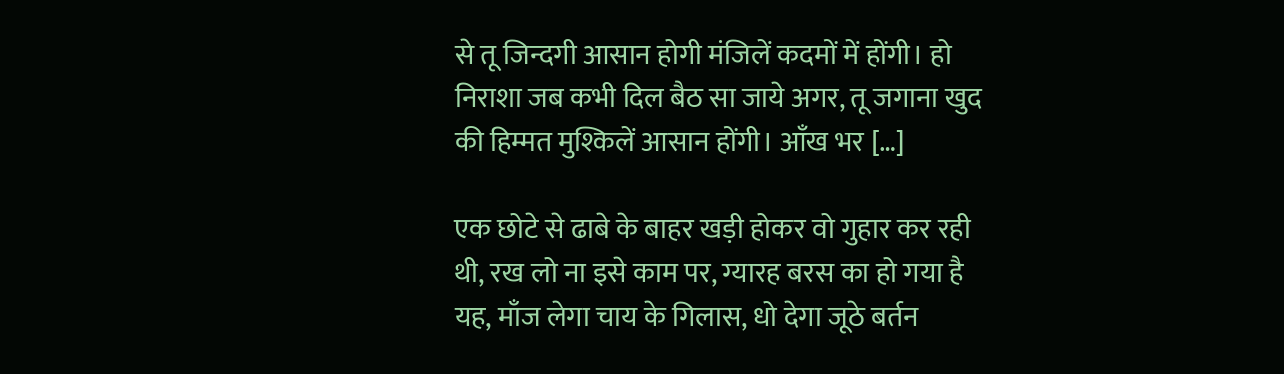से तू जिन्दगी आसान होगी मंजिलें कदमों में होंगी। हो निराशा जब कभी दिल बैठ सा जाये अगर, तू जगाना खुद की हिम्मत मुश्किलें आसान होंगी। आँख भर […]

एक छोटे से ढाबे के बाहर खड़ी होकर वो गुहार कर रही थी, रख लो ना इसे काम पर, ग्यारह बरस का हो गया है यह, माँज लेगा चाय के गिलास, धो देगा जूठे बर्तन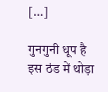[…]

गुनगुनी धूप है इस ठंड में थोड़ा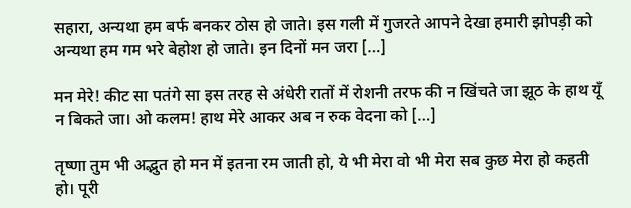सहारा, अन्यथा हम बर्फ बनकर ठोस हो जाते। इस गली में गुजरते आपने देखा हमारी झोपड़ी को अन्यथा हम गम भरे बेहोश हो जाते। इन दिनों मन जरा […]

मन मेरे! कीट सा पतंगे सा इस तरह से अंधेरी रातों में रोशनी तरफ की न खिंचते जा झूठ के हाथ यूँ न बिकते जा। ओ कलम! हाथ मेरे आकर अब न रुक वेदना को […]

तृष्णा तुम भी अद्भुत हो मन में इतना रम जाती हो, ये भी मेरा वो भी मेरा सब कुछ मेरा हो कहती हो। पूरी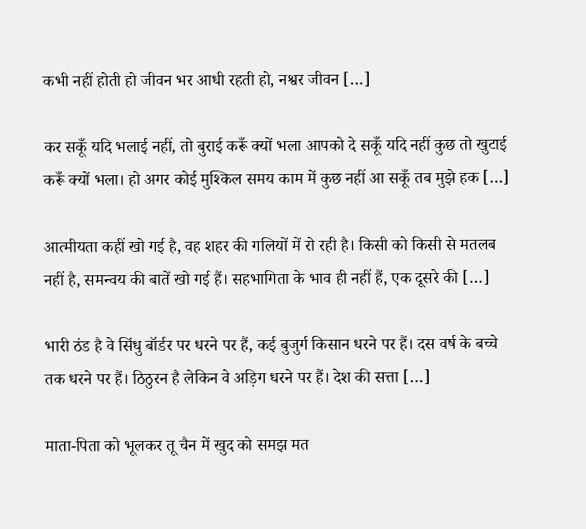कभी नहीं होती हो जीवन भर आधी रहती हो, नश्वर जीवन […]

कर सकूँ यदि भलाई नहीं, तो बुराई करूँ क्यों भला आपको दे सकूँ यदि नहीं कुछ तो खुटाई करूँ क्यों भला। हो अगर कोई मुश्किल समय काम में कुछ नहीं आ सकूँ तब मुझे हक […]

आत्मीयता कहीं खो गई है, वह शहर की गलियों में रो रही है। किसी को किसी से मतलब नहीं है, समन्वय की बातें खो गई हैं। सहभागिता के भाव ही नहीं हैं, एक दूसरे की […]

भारी ठंड है वे सिंधु बॉर्डर पर धरने पर हैं, कई बुजुर्ग किसान धरने पर हैं। दस वर्ष के बच्चे तक धरने पर हैं। ठिठुरन है लेकिन वे अड़िग धरने पर हैं। देश की सत्ता […]

माता-पिता को भूलकर तू चैन में खुद को समझ मत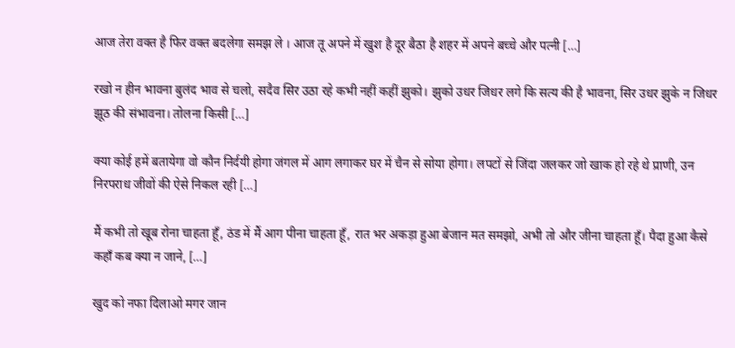आज तेरा वक्त है फिर वक्त बदलेगा समझ ले । आज तू अपने में खुश है दूर बैठा है शहर में अपने बच्चे और पत्नी […]

रखो न हीन भावना बुलंद भाव से चलो, सदैव सिर उठा रहे कभी नहीं कहीं झुको। झुको उधर जिधर लगे कि सत्य की है भावना, सिर उधर झुके न जिधर झूठ की संभावना। तोलना किसी […]

क्या कोई हमें बतायेगा वो कौन निर्दयी होगा जंगल में आग लगाकर घर में चैन से सोया होगा। लपटों से जिंदा जलकर जो खाक हो रहे थे प्राणी, उन निरपराध जीवों की ऐसे निकल रही […]

मैं कभी तो खूब रोना चाहता हूँ, ठंड में मैं आग पीना चाहता हूँ, रात भर अकड़ा हुआ बेजान मत समझो, अभी तो और जीना चाहता हूँ। पैदा हुआ कैसे कहाँ कब क्या न जाने, […]

खुद को नफा दिलाओ मगर जान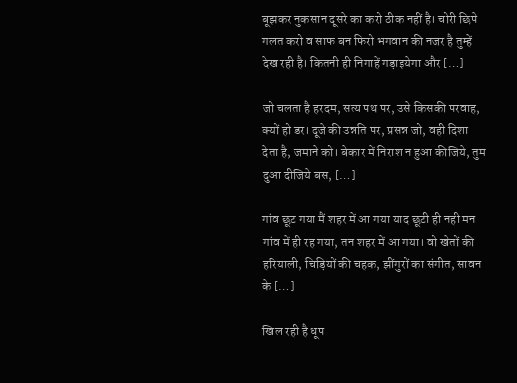बूझकर नुकसान दूसरे का करो ठीक नहीं है। चोरी छिपे गलत करो व साफ बन फिरो भगवान की नजर है तुम्हें देख रही है। कितनी ही निगाहें गड़ाइयेगा और […]

जो चलता है हरदम, सत्य पथ पर, उसे किसकी परवाह, क्यों हो डर। दूजे की उन्नति पर, प्रसन्न जो, वही दिशा देता है, जमाने को। बेकार में निराश न हुआ कीजिये, तुम दुआ दीजिये बस, […]

गांव छूट गया मैं शहर में आ गया याद छूटी ही नही मन गांव में ही रह गया, तन शहर में आ गया। वो खेतों की हरियाली, चिड़ियों की चहक, झींगुरों का संगीत, सावन के […]

खिल रही है धूप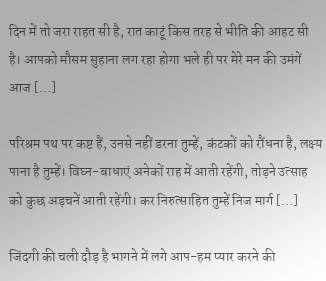दिन में तो जरा राहत सी है, रात काटूं किस तरह से भीति की आहट सी है। आपको मौसम सुहाना लग रहा होगा भले ही पर मेरे मन की उमंगें आज […]

परिश्रम पथ पर कष्ट हैं, उनसे नहीं डरना तुम्हें, कंटकों को रौंधना है, लक्ष्य पाना है तुम्हें। विघ्न-बाधाएं अनेकों राह में आती रहेंगी, तोड़ने उत्साह को कुछ अड़चनें आती रहेंगी। कर निरुत्साहित तुम्हें निज मार्ग […]

जिंदगी की चली दौड़ है भागने में लगे आप-हम प्यार करने की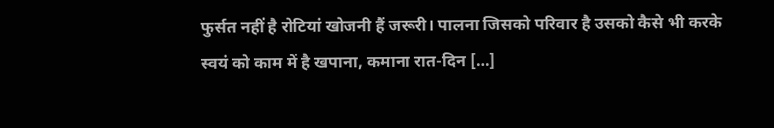फुर्सत नहीं है रोटियां खोजनी हैं जरूरी। पालना जिसको परिवार है उसको कैसे भी करके स्वयं को काम में है खपाना, कमाना रात-दिन […]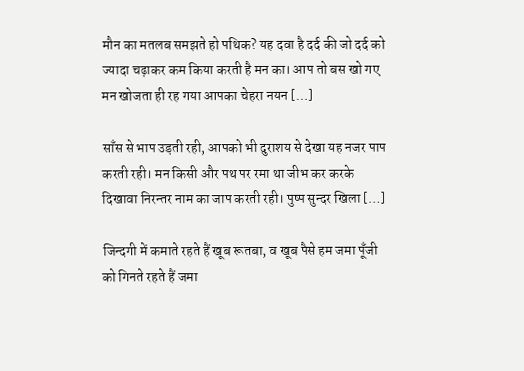मौन का मतलब समझते हो पथिक? यह दवा है दर्द की जो दर्द को ज्यादा चढ़ाकर कम किया करती है मन का। आप तो बस खो गए मन खोजता ही रह गया आपका चेहरा नयन […]

साँस से भाप उड़ती रही, आपको भी दुराशय से देखा यह नजर पाप करती रही। मन किसी और पथ पर रमा था जीभ कर करके दिखावा निरन्तर नाम का जाप करती रही। पुष्प सुन्दर खिला […]

जिन्दगी में कमाते रहते हैं खूब रूतबा, व खूब पैसे हम जमा पूँजी को गिनते रहते हैं जमा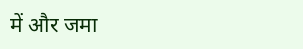में और जमा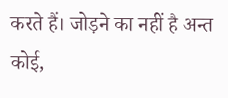करते हैं। जोड़ने का नहीं है अन्त कोई,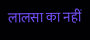लालसा का नहीं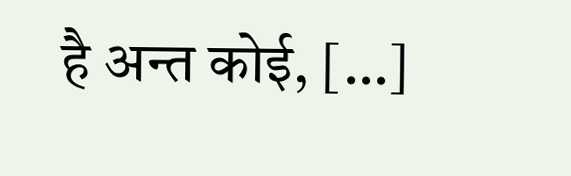है अन्त कोई, […]